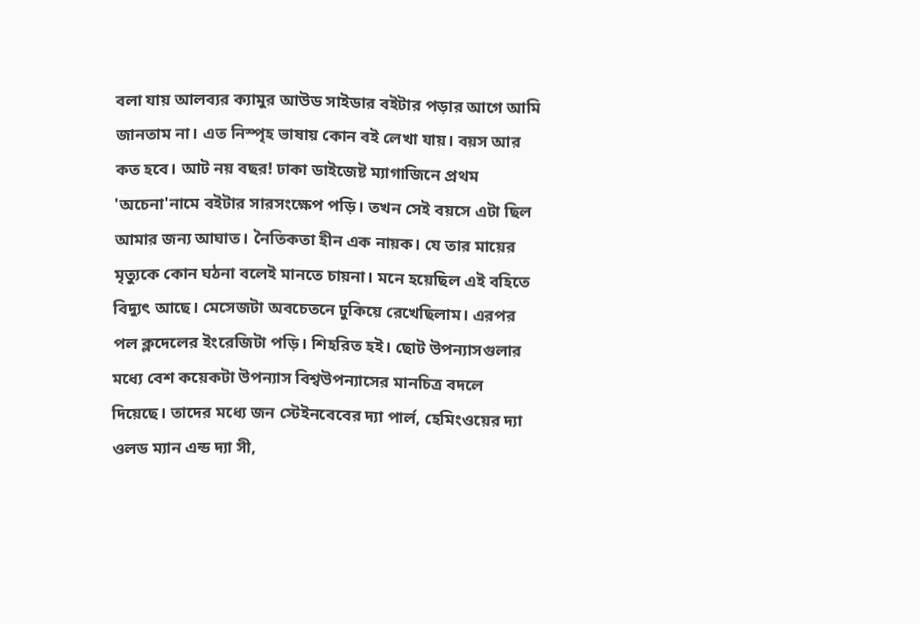বলা যায় আলব্যর ক্যামুর আউড সাইডার বইটার পড়ার আগে আমি জানতাম না। এত নিস্পৃহ ভাষায় কোন বই লেখা যায়। বয়স আর কত হবে। আট নয় বছর! ঢাকা ডাইজেষ্ট ম্যাগাজিনে প্রথম 'অচেনা'নামে বইটার সারসংক্ষেপ পড়ি। তখন সেই বয়সে এটা ছিল আমার জন্য আঘাত। নৈতিকতা হীন এক নায়ক। যে তার মায়ের মৃত্যুকে কোন ঘঠনা বলেই মানতে চায়না। মনে হয়েছিল এই বহিতে বিদ্যুৎ আছে। মেসেজটা অবচেতনে ঢুকিয়ে রেখেছিলাম। এরপর পল ক্লদেলের ইংরেজিটা পড়ি। শিহরিত হই। ছোট উপন্যাসগুলার মধ্যে বেশ কয়েকটা উপন্যাস বিশ্বউপন্যাসের মানচিত্র বদলে দিয়েছে। তাদের মধ্যে জন স্টেইনবেবের দ্যা পার্ল, হেমিংওয়ের দ্যা ওলড ম্যান এন্ড দ্যা সী,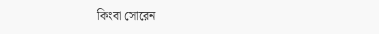কিংবা সোরেন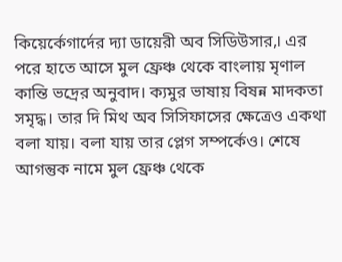কিয়ের্কেগার্দের দ্যা ডায়েরী অব সিডিউসার,। এর পরে হাতে আসে মুল ফ্রেঞ্চ থেকে বাংলায় মৃণাল কান্তি ভদ্রের অনুবাদ। ক্যমুর ভাষায় বিষন্ন মাদকতা সমৃদ্ধ। তার দি মিথ অব সিসিফাসের ক্ষেত্রেও একথা বলা যায়। বলা যায় তার প্লেগ সম্পর্কেও। শেষে আগন্তুক নামে মুল ফ্রেঞ্চ থেকে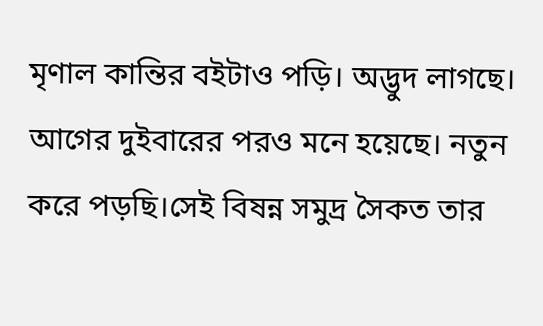মৃণাল কান্তির বইটাও পড়ি। অদ্ভুদ লাগছে। আগের দুইবারের পরও মনে হয়েছে। নতুন করে পড়ছি।সেই বিষন্ন সমুদ্র সৈকত তার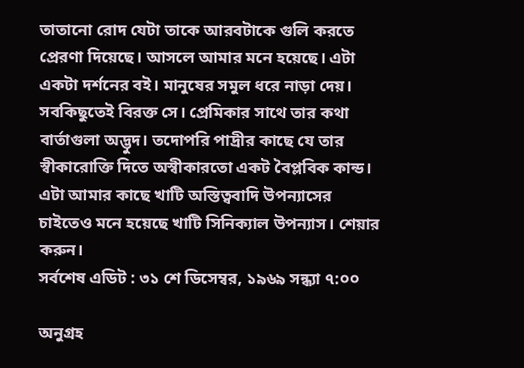তাতানো রোদ যেটা তাকে আরবটাকে গুলি করতে প্রেরণা দিয়েছে। আসলে আমার মনে হয়েছে। এটা একটা দর্শনের বই। মানুষের সমুল ধরে নাড়া দেয়। সবকিছুতেই বিরক্ত সে। প্রেমিকার সাথে তার কথা বার্তাগুলা অদ্ভুদ। তদোপরি পাদ্রীর কাছে যে তার স্বীকারোক্তি দিতে অস্বীকারতো একট বৈপ্লবিক কান্ড। এটা আমার কাছে খাটি অস্তিত্ববাদি উপন্যাসের চাইতেও মনে হয়েছে খাটি সিনিক্যাল উপন্যাস। শেয়ার করুন।
সর্বশেষ এডিট : ৩১ শে ডিসেম্বর, ১৯৬৯ সন্ধ্যা ৭:০০

অনুগ্রহ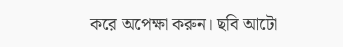করে অপেক্ষা করুন। ছবি আটো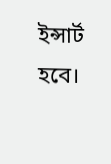ইন্সার্ট হবে।